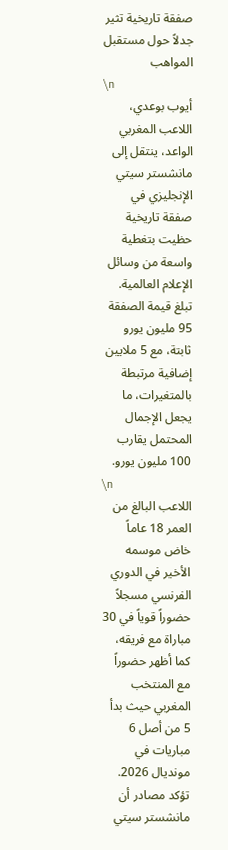صفقة تاريخية تثير جدلاً حول مستقبل المواهب
\n
أيوب بوعدي، اللاعب المغربي الواعد، ينتقل إلى مانشستر سيتي الإنجليزي في صفقة تاريخية حظيت بتغطية واسعة من وسائل الإعلام العالمية. تبلغ قيمة الصفقة 95 مليون يورو ثابتة، مع 5 ملايين إضافية مرتبطة بالمتغيرات، ما يجعل الإجمال المحتمل يقارب 100 مليون يورو.
\n
اللاعب البالغ من العمر 18 عاماً خاض موسمه الأخير في الدوري الفرنسي مسجلاً حضوراً قوياً في 30 مباراة مع فريقه، كما أظهر حضوراً مع المنتخب المغربي حيث بدأ 5 من أصل 6 مباريات في مونديال 2026. تؤكد مصادر أن مانشستر سيتي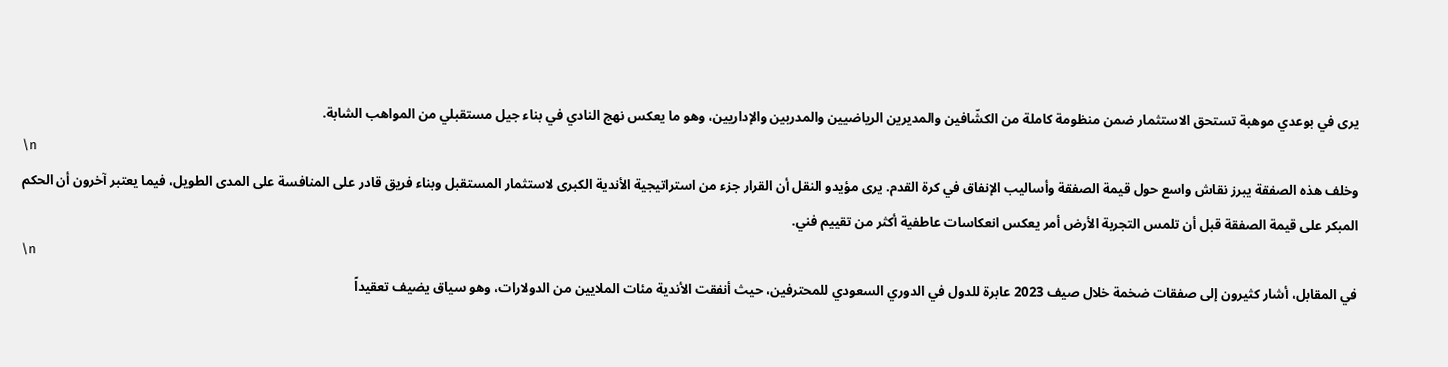يرى في بوعدي موهبة تستحق الاستثمار ضمن منظومة كاملة من الكشّافين والمديرين الرياضيين والمدربين والإداريين، وهو ما يعكس نهج النادي في بناء جيل مستقبلي من المواهب الشابة.
\n
وخلف هذه الصفقة يبرز نقاش واسع حول قيمة الصفقة وأساليب الإنفاق في كرة القدم. يرى مؤيدو النقل أن القرار جزء من استراتيجية الأندية الكبرى لاستثمار المستقبل وبناء فريق قادر على المنافسة على المدى الطويل، فيما يعتبر آخرون أن الحكم المبكر على قيمة الصفقة قبل أن تلمس التجربة الأرض أمر يعكس انعكاسات عاطفية أكثر من تقييم فني.
\n
في المقابل، أشار كثيرون إلى صفقات ضخمة خلال صيف 2023 عابرة للدول في الدوري السعودي للمحترفين، حيث أنفقت الأندية مئات الملايين من الدولارات، وهو سياق يضيف تعقيداً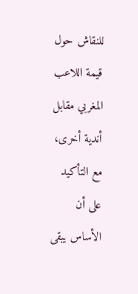للنقاش حول قيمة اللاعب المغربي مقابل أندية أخرى، مع التأكيد على أن الأساس يبقى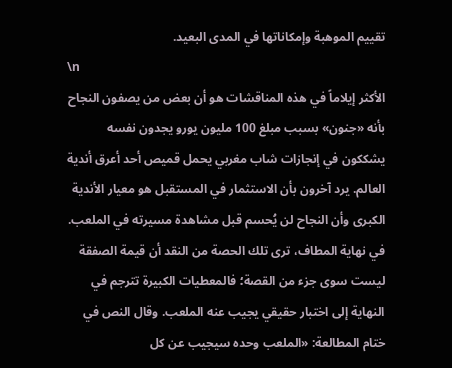تقييم الموهبة وإمكاناتها في المدى البعيد.
\n
الأكثر إيلاماً في هذه المناقشات هو أن بعض من يصفون النجاح بأنه «جنون» بسبب مبلغ 100 مليون يورو يجدون نفسه يشككون في إنجازات شاب مغربي يحمل قميص أحد أعرق أندية العالم. يرد آخرون بأن الاستثمار في المستقبل هو معيار الأندية الكبرى وأن النجاح لن يُحسم قبل مشاهدة مسيرته في الملعب. في نهاية المطاف، ترى تلك الحصة من النقد أن قيمة الصفقة ليست سوى جزء من القصة؛ فالمعطيات الكبيرة تترجم في النهاية إلى اختبار حقيقي يجيب عنه الملعب. وقال النص في ختام المطالعة: «الملعب وحده سيجيب عن كل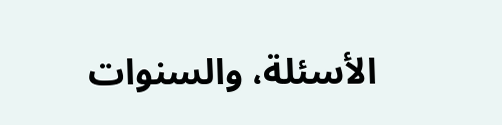الأسئلة، والسنوات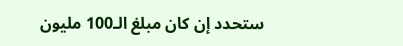ستحدد إن كان مبلغ الـ100 مليون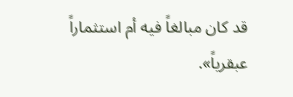قد كان مبالغاً فيه أم استثماراً عبقرياً».